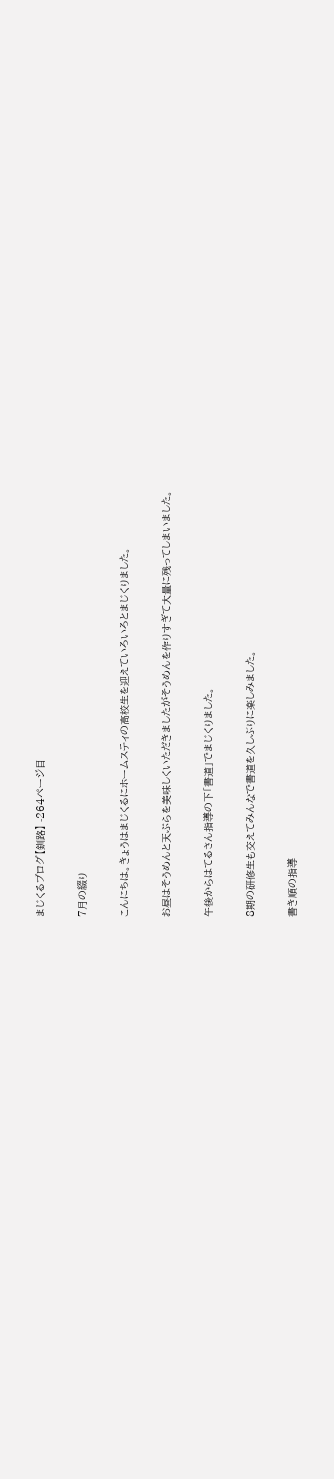まじくるブログ【釧路】 -264ページ目

7月の綴り

こんにちは。きょうはまじくるにホームスティの高校生を迎えていろいろとまじくりました。

お昼はそうめんと天ぷらを美味しくいただきましたがそうめんを作りすぎて大量に残ってしまいました。

午後からはてるさん指導の下「書道」でまじくりました。

8期の研修生も交えてみんなで書道を久しぶりに楽しみました。

書き順の指導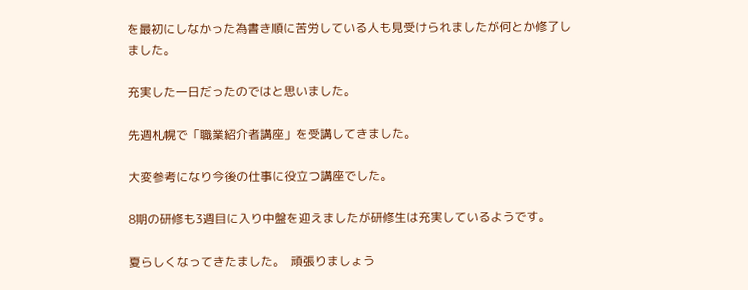を最初にしなかった為書き順に苦労している人も見受けられましたが何とか修了しました。

充実した一日だったのではと思いました。

先週札幌で「職業紹介者講座」を受講してきました。

大変参考になり今後の仕事に役立つ講座でした。

8期の研修も3週目に入り中盤を迎えましたが研修生は充実しているようです。

夏らしくなってきたました。  頑張りましょう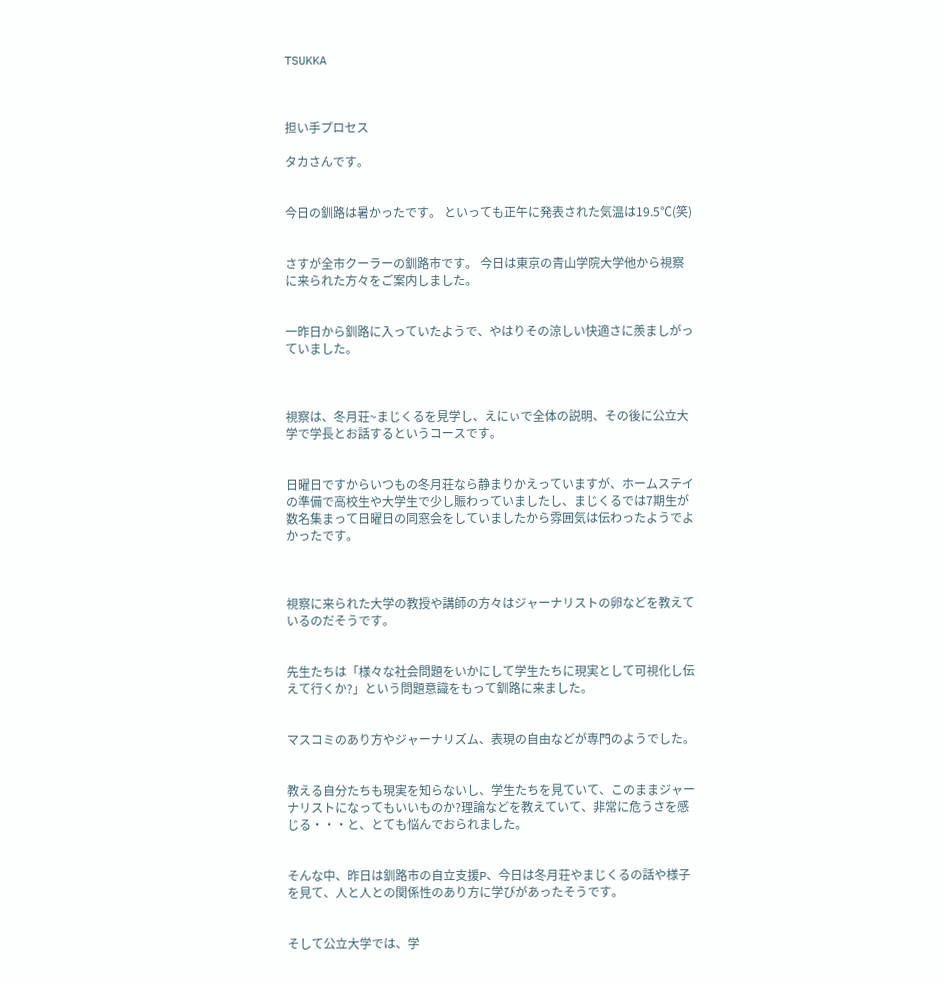TSUKKA



担い手プロセス

タカさんです。


今日の釧路は暑かったです。 といっても正午に発表された気温は19.5℃(笑)


さすが全市クーラーの釧路市です。 今日は東京の青山学院大学他から視察に来られた方々をご案内しました。


一昨日から釧路に入っていたようで、やはりその涼しい快適さに羨ましがっていました。



視察は、冬月荘~まじくるを見学し、えにぃで全体の説明、その後に公立大学で学長とお話するというコースです。


日曜日ですからいつもの冬月荘なら静まりかえっていますが、ホームステイの準備で高校生や大学生で少し賑わっていましたし、まじくるでは7期生が数名集まって日曜日の同窓会をしていましたから雰囲気は伝わったようでよかったです。



視察に来られた大学の教授や講師の方々はジャーナリストの卵などを教えているのだそうです。


先生たちは「様々な社会問題をいかにして学生たちに現実として可視化し伝えて行くか?」という問題意識をもって釧路に来ました。


マスコミのあり方やジャーナリズム、表現の自由などが専門のようでした。


教える自分たちも現実を知らないし、学生たちを見ていて、このままジャーナリストになってもいいものか?理論などを教えていて、非常に危うさを感じる・・・と、とても悩んでおられました。


そんな中、昨日は釧路市の自立支援P、今日は冬月荘やまじくるの話や様子を見て、人と人との関係性のあり方に学びがあったそうです。


そして公立大学では、学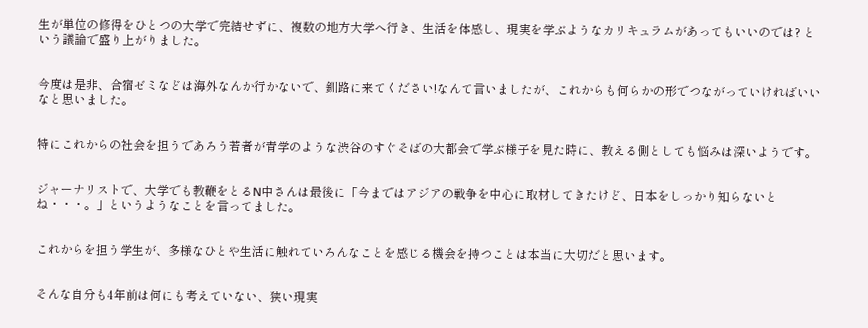生が単位の修得をひとつの大学で完結せずに、複数の地方大学へ行き、生活を体感し、現実を学ぶようなカリキュラムがあってもいいのでは? という議論で盛り上がりました。


今度は是非、合宿ゼミなどは海外なんか行かないで、釧路に来てください!なんて言いましたが、これからも何らかの形でつながっていければいいなと思いました。


特にこれからの社会を担うであろう若者が青学のような渋谷のすぐそばの大都会で学ぶ様子を見た時に、教える側としても悩みは深いようです。


ジャーナリストで、大学でも教鞭をとるN中さんは最後に「今まではアジアの戦争を中心に取材してきたけど、日本をしっかり知らないとね・・・。」というようなことを言ってました。


これからを担う学生が、多様なひとや生活に触れていろんなことを感じる機会を持つことは本当に大切だと思います。


そんな自分も4年前は何にも考えていない、狭い現実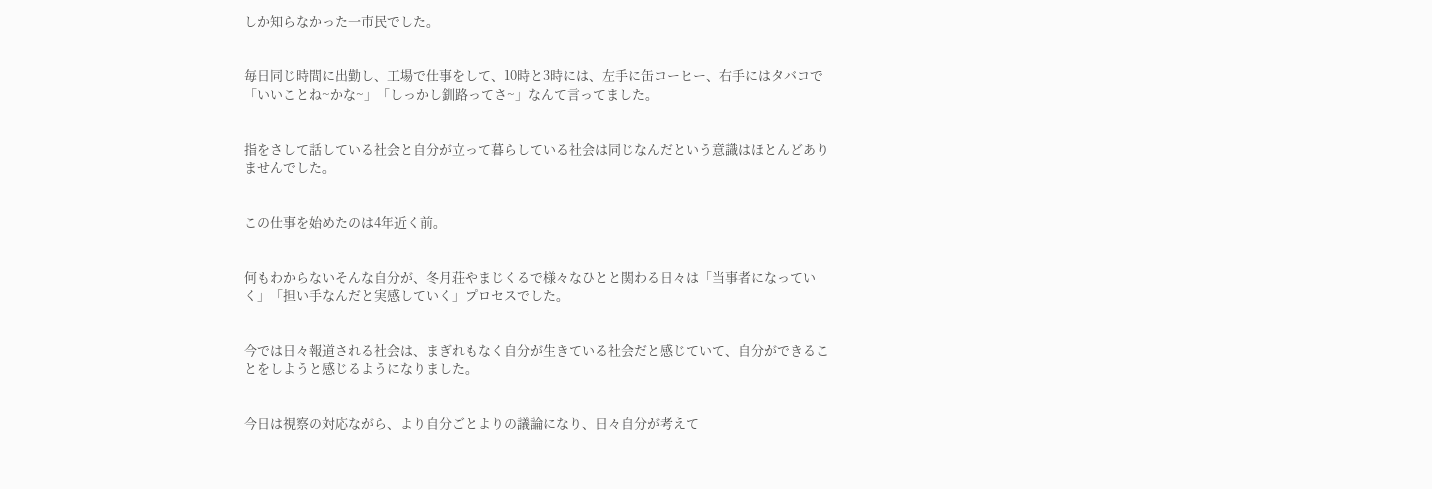しか知らなかった一市民でした。


毎日同じ時間に出勤し、工場で仕事をして、10時と3時には、左手に缶コーヒー、右手にはタバコで「いいことね~かな~」「しっかし釧路ってさ~」なんて言ってました。


指をさして話している社会と自分が立って暮らしている社会は同じなんだという意識はほとんどありませんでした。


この仕事を始めたのは4年近く前。


何もわからないそんな自分が、冬月荘やまじくるで様々なひとと関わる日々は「当事者になっていく」「担い手なんだと実感していく」プロセスでした。


今では日々報道される社会は、まぎれもなく自分が生きている社会だと感じていて、自分ができることをしようと感じるようになりました。


今日は視察の対応ながら、より自分ごとよりの議論になり、日々自分が考えて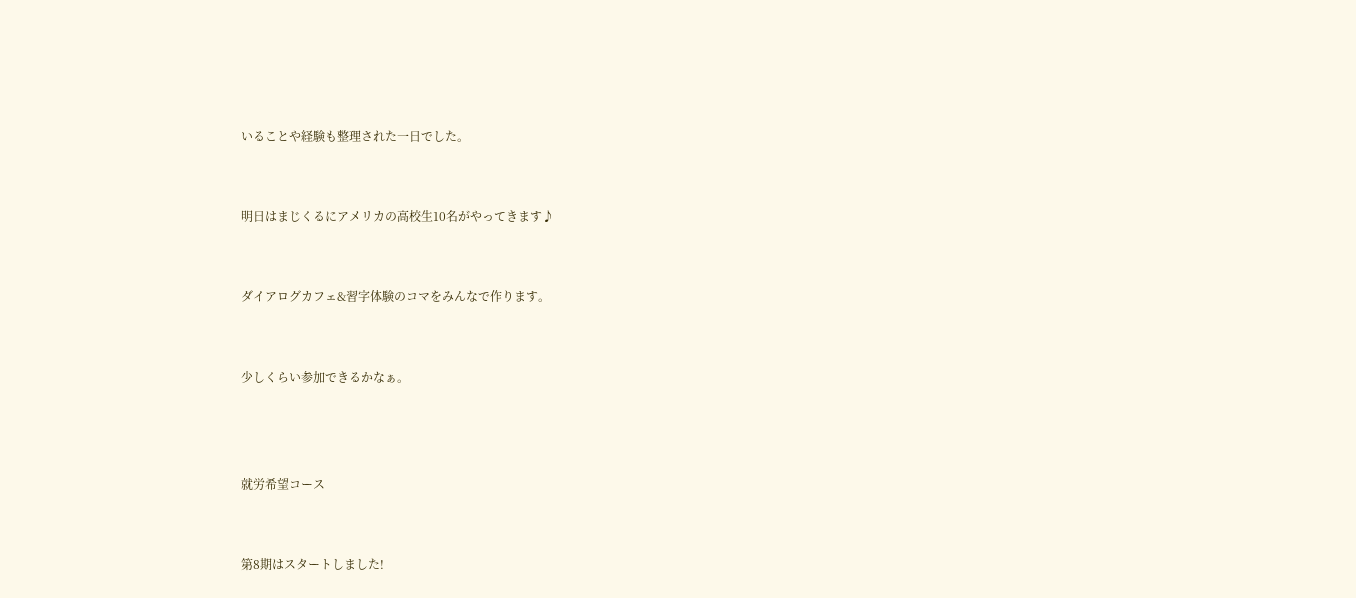いることや経験も整理された一日でした。


明日はまじくるにアメリカの高校生10名がやってきます♪


ダイアログカフェ&習字体験のコマをみんなで作ります。


少しくらい参加できるかなぁ。



就労希望コース


第8期はスタートしました!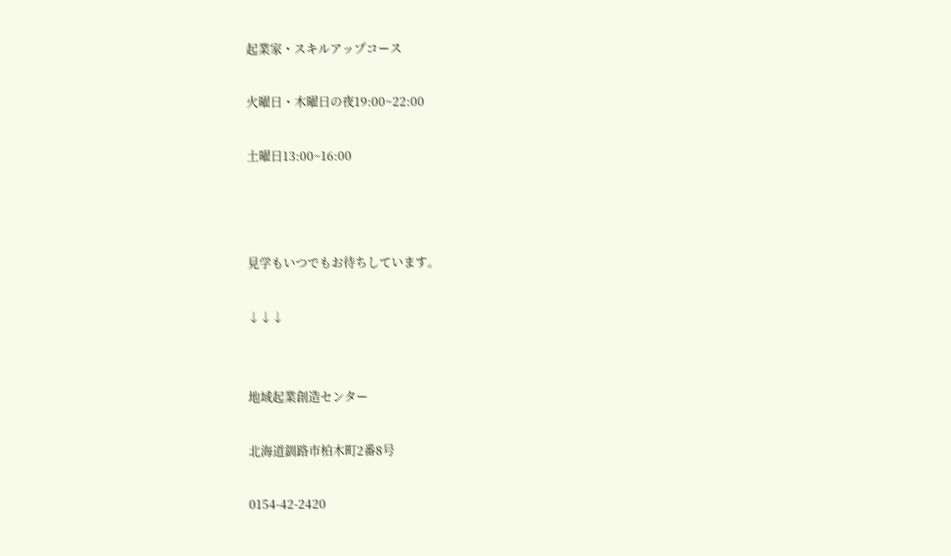起業家・スキルアップコース

火曜日・木曜日の夜19:00~22:00

土曜日13:00~16:00



見学もいつでもお待ちしています。

↓↓↓


地域起業創造センター

北海道釧路市柏木町2番8号

0154-42-2420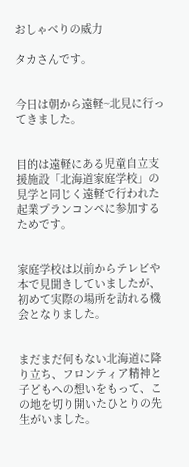おしゃべりの威力

タカさんです。


今日は朝から遠軽~北見に行ってきました。


目的は遠軽にある児童自立支援施設「北海道家庭学校」の見学と同じく遠軽で行われた起業プランコンペに参加するためです。


家庭学校は以前からテレビや本で見聞きしていましたが、初めて実際の場所を訪れる機会となりました。


まだまだ何もない北海道に降り立ち、フロンティア精神と子どもへの想いをもって、この地を切り開いたひとりの先生がいました。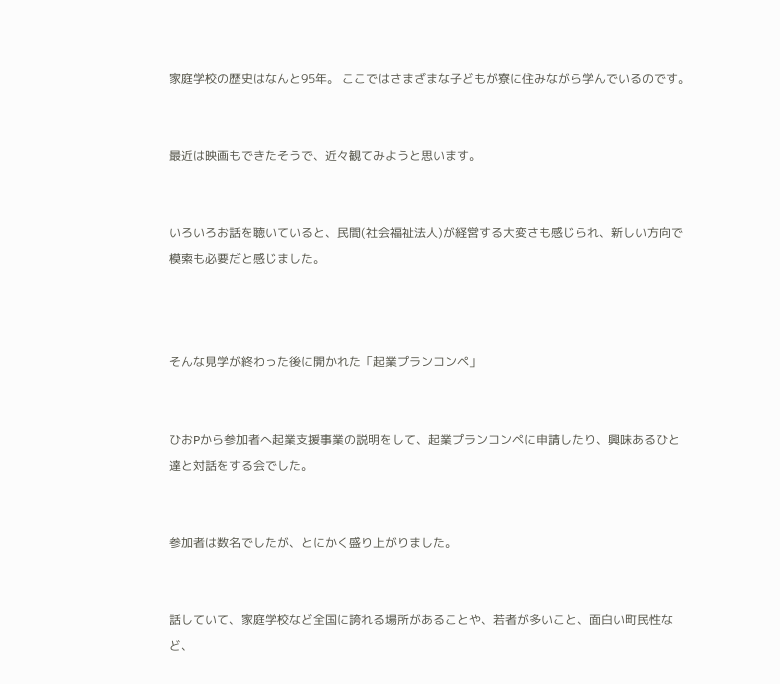家庭学校の歴史はなんと95年。 ここではさまざまな子どもが寮に住みながら学んでいるのです。


最近は映画もできたそうで、近々観てみようと思います。


いろいろお話を聴いていると、民間(社会福祉法人)が経営する大変さも感じられ、新しい方向で模索も必要だと感じました。



そんな見学が終わった後に開かれた「起業プランコンペ」


ひおPから参加者へ起業支援事業の説明をして、起業プランコンペに申請したり、興味あるひと達と対話をする会でした。


参加者は数名でしたが、とにかく盛り上がりました。


話していて、家庭学校など全国に誇れる場所があることや、若者が多いこと、面白い町民性など、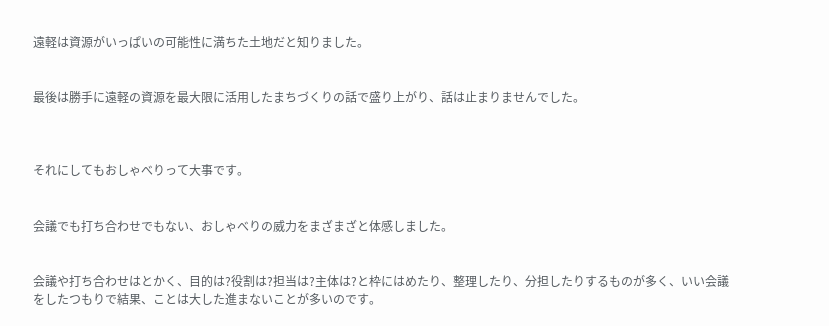遠軽は資源がいっぱいの可能性に満ちた土地だと知りました。


最後は勝手に遠軽の資源を最大限に活用したまちづくりの話で盛り上がり、話は止まりませんでした。



それにしてもおしゃべりって大事です。


会議でも打ち合わせでもない、おしゃべりの威力をまざまざと体感しました。


会議や打ち合わせはとかく、目的は?役割は?担当は?主体は?と枠にはめたり、整理したり、分担したりするものが多く、いい会議をしたつもりで結果、ことは大した進まないことが多いのです。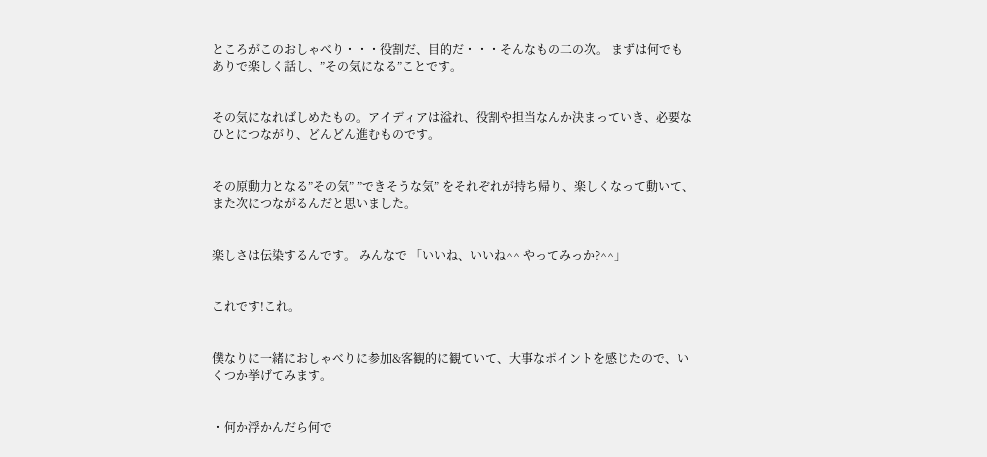ところがこのおしゃべり・・・役割だ、目的だ・・・そんなもの二の次。 まずは何でもありで楽しく話し、”その気になる”ことです。


その気になればしめたもの。アイディアは溢れ、役割や担当なんか決まっていき、必要なひとにつながり、どんどん進むものです。


その原動力となる”その気” ”できそうな気” をそれぞれが持ち帰り、楽しくなって動いて、また次につながるんだと思いました。


楽しさは伝染するんです。 みんなで 「いいね、いいね^^ やってみっか?^^」


これです!これ。


僕なりに一緒におしゃべりに参加&客観的に観ていて、大事なポイントを感じたので、いくつか挙げてみます。


・何か浮かんだら何で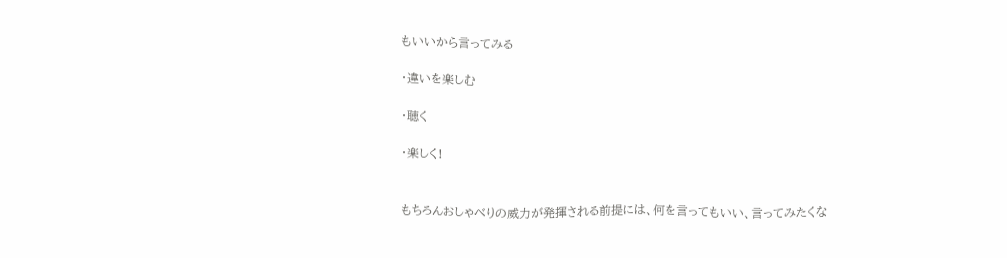もいいから言ってみる

・違いを楽しむ

・聴く

・楽しく!


もちろんおしゃべりの威力が発揮される前提には、何を言ってもいい、言ってみたくな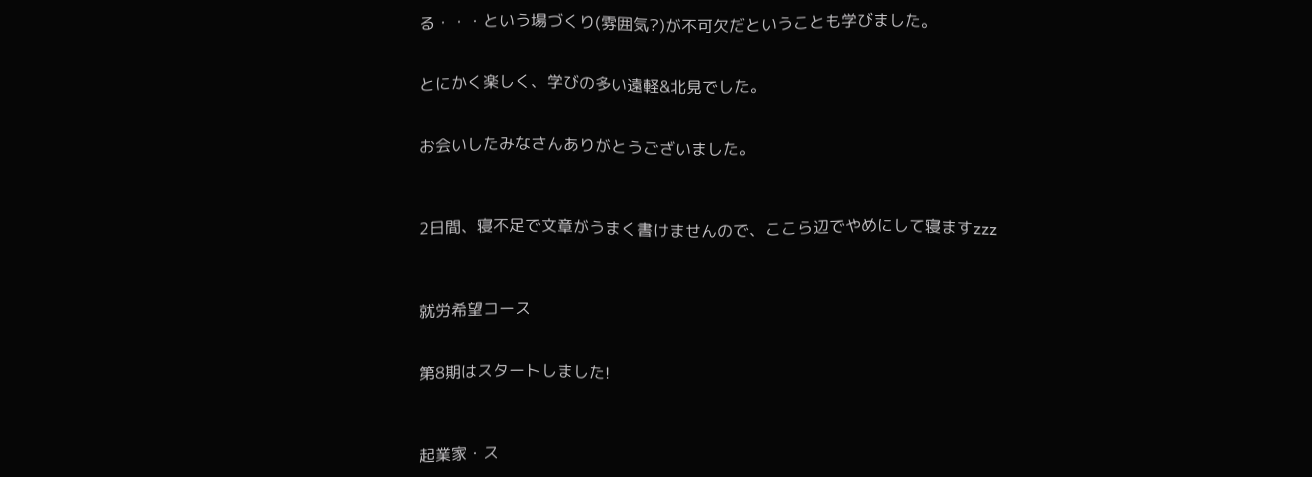る・・・という場づくり(雰囲気?)が不可欠だということも学びました。


とにかく楽しく、学びの多い遠軽&北見でした。


お会いしたみなさんありがとうございました。



2日間、寝不足で文章がうまく書けませんので、ここら辺でやめにして寝ますzzz



就労希望コース


第8期はスタートしました!



起業家・ス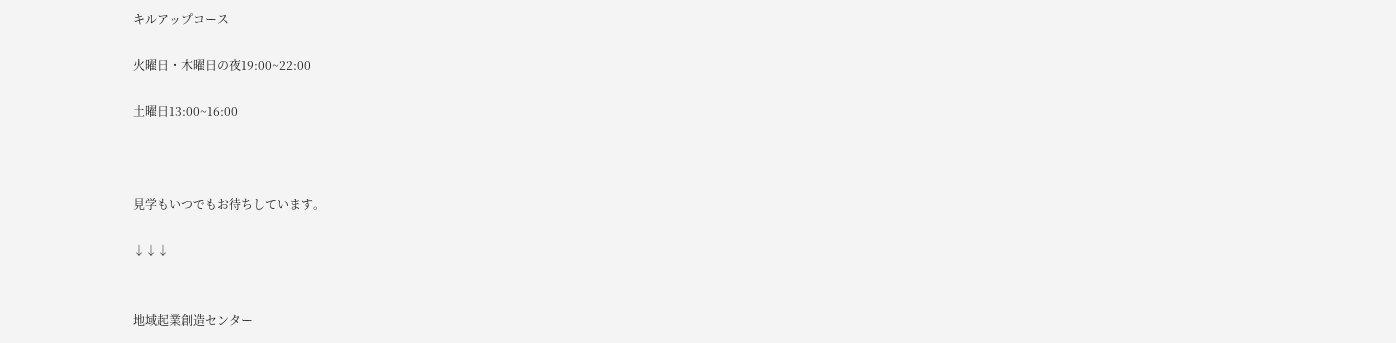キルアップコース

火曜日・木曜日の夜19:00~22:00

土曜日13:00~16:00



見学もいつでもお待ちしています。

↓↓↓


地域起業創造センター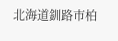北海道釧路市柏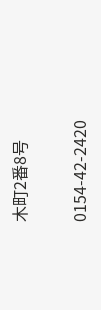木町2番8号

0154-42-2420